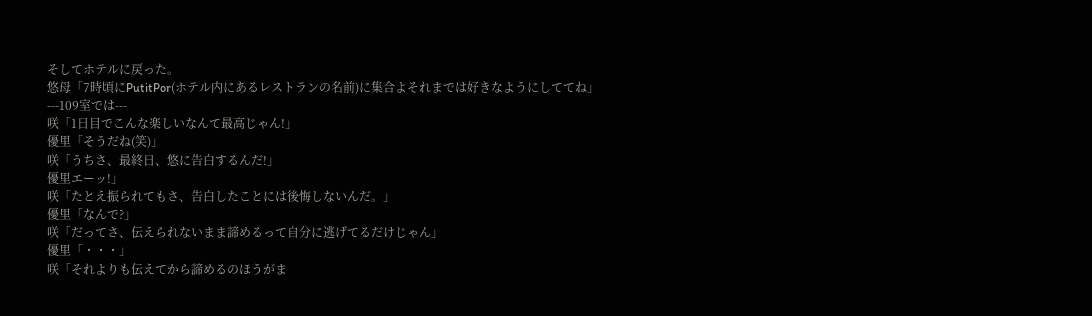そしてホテルに戻った。
悠母「7時頃にPutitPor(ホテル内にあるレストランの名前)に集合よそれまでは好きなようにしててね」
---109室では---
咲「1日目でこんな楽しいなんて最高じゃん!」
優里「そうだね(笑)」
咲「うちさ、最終日、悠に告白するんだ!」
優里エーッ!」
咲「たとえ振られてもさ、告白したことには後悔しないんだ。」
優里「なんで?」
咲「だってさ、伝えられないまま諦めるって自分に逃げてるだけじゃん」
優里「・・・」
咲「それよりも伝えてから諦めるのほうがま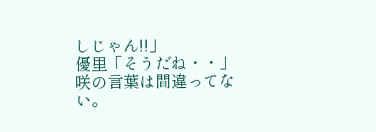しじゃん!!」
優里「そうだね・・」
咲の言葉は間違ってない。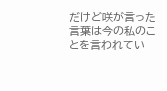だけど咲が言った言葉は今の私のことを言われてい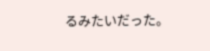るみたいだった。